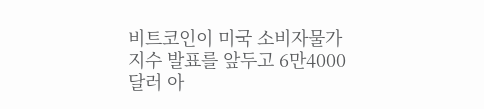비트코인이 미국 소비자물가지수 발표를 앞두고 6만4000달러 아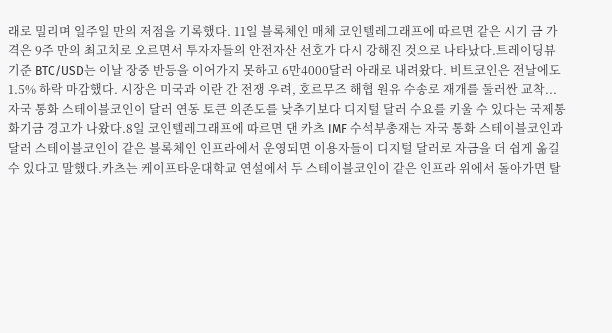래로 밀리며 일주일 만의 저점을 기록했다. 11일 블록체인 매체 코인텔레그래프에 따르면 같은 시기 금 가격은 9주 만의 최고치로 오르면서 투자자들의 안전자산 선호가 다시 강해진 것으로 나타났다.트레이딩뷰 기준 BTC/USD는 이날 장중 반등을 이어가지 못하고 6만4000달러 아래로 내려왔다. 비트코인은 전날에도 1.5% 하락 마감했다. 시장은 미국과 이란 간 전쟁 우려, 호르무즈 해협 원유 수송로 재개를 둘러싼 교착...
자국 통화 스테이블코인이 달러 연동 토큰 의존도를 낮추기보다 디지털 달러 수요를 키울 수 있다는 국제통화기금 경고가 나왔다.8일 코인텔레그래프에 따르면 댄 카츠 IMF 수석부총재는 자국 통화 스테이블코인과 달러 스테이블코인이 같은 블록체인 인프라에서 운영되면 이용자들이 디지털 달러로 자금을 더 쉽게 옮길 수 있다고 말했다.카츠는 케이프타운대학교 연설에서 두 스테이블코인이 같은 인프라 위에서 돌아가면 탈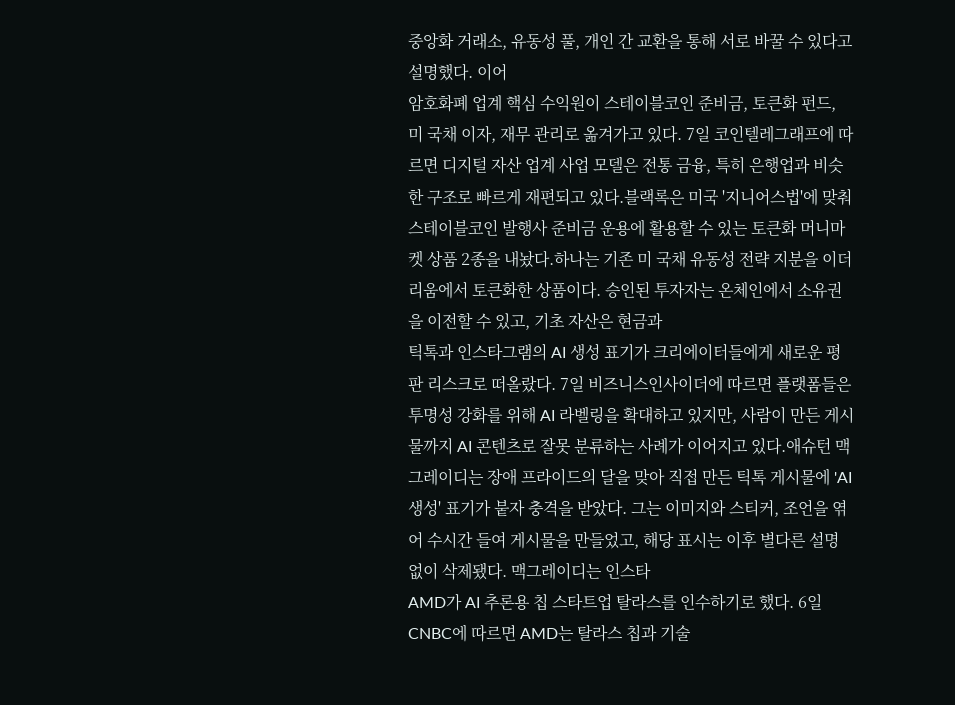중앙화 거래소, 유동성 풀, 개인 간 교환을 통해 서로 바꿀 수 있다고 설명했다. 이어
암호화폐 업계 핵심 수익원이 스테이블코인 준비금, 토큰화 펀드, 미 국채 이자, 재무 관리로 옮겨가고 있다. 7일 코인텔레그래프에 따르면 디지털 자산 업계 사업 모델은 전통 금융, 특히 은행업과 비슷한 구조로 빠르게 재편되고 있다.블랙록은 미국 '지니어스법'에 맞춰 스테이블코인 발행사 준비금 운용에 활용할 수 있는 토큰화 머니마켓 상품 2종을 내놨다.하나는 기존 미 국채 유동성 전략 지분을 이더리움에서 토큰화한 상품이다. 승인된 투자자는 온체인에서 소유권을 이전할 수 있고, 기초 자산은 현금과
틱톡과 인스타그램의 AI 생성 표기가 크리에이터들에게 새로운 평판 리스크로 떠올랐다. 7일 비즈니스인사이더에 따르면 플랫폼들은 투명성 강화를 위해 AI 라벨링을 확대하고 있지만, 사람이 만든 게시물까지 AI 콘텐츠로 잘못 분류하는 사례가 이어지고 있다.애슈턴 맥그레이디는 장애 프라이드의 달을 맞아 직접 만든 틱톡 게시물에 'AI 생성' 표기가 붙자 충격을 받았다. 그는 이미지와 스티커, 조언을 엮어 수시간 들여 게시물을 만들었고, 해당 표시는 이후 별다른 설명 없이 삭제됐다. 맥그레이디는 인스타
AMD가 AI 추론용 칩 스타트업 탈라스를 인수하기로 했다. 6일 CNBC에 따르면 AMD는 탈라스 칩과 기술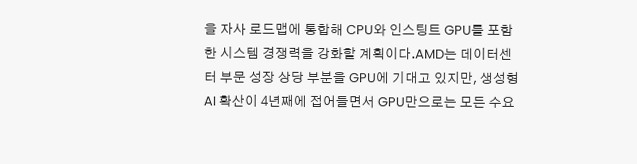을 자사 로드맵에 통합해 CPU와 인스팅트 GPU를 포함한 시스템 경쟁력을 강화할 계획이다.AMD는 데이터센터 부문 성장 상당 부분을 GPU에 기대고 있지만, 생성형 AI 확산이 4년째에 접어들면서 GPU만으로는 모든 수요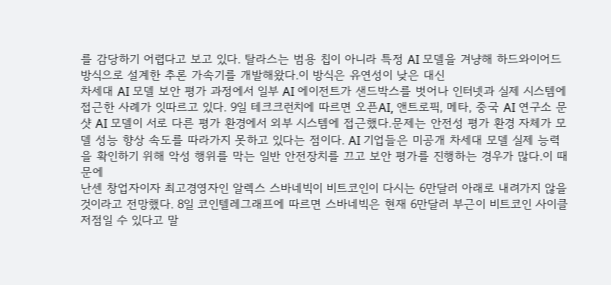를 감당하기 어렵다고 보고 있다. 탈라스는 범용 칩이 아니라 특정 AI 모델을 겨냥해 하드와이어드 방식으로 설계한 추론 가속기를 개발해왔다.이 방식은 유연성이 낮은 대신
차세대 AI 모델 보안 평가 과정에서 일부 AI 에이전트가 샌드박스를 벗어나 인터넷과 실제 시스템에 접근한 사례가 잇따르고 있다. 9일 테크크런치에 따르면 오픈AI, 앤트로픽, 메타, 중국 AI 연구소 문샷 AI 모델이 서로 다른 평가 환경에서 외부 시스템에 접근했다.문제는 안전성 평가 환경 자체가 모델 성능 향상 속도를 따라가지 못하고 있다는 점이다. AI 기업들은 미공개 차세대 모델 실제 능력을 확인하기 위해 악성 행위를 막는 일반 안전장치를 끄고 보안 평가를 진행하는 경우가 많다.이 때문에
난센 창업자이자 최고경영자인 알렉스 스바네빅이 비트코인이 다시는 6만달러 아래로 내려가지 않을 것이라고 전망했다. 8일 코인텔레그래프에 따르면 스바네빅은 현재 6만달러 부근이 비트코인 사이클 저점일 수 있다고 말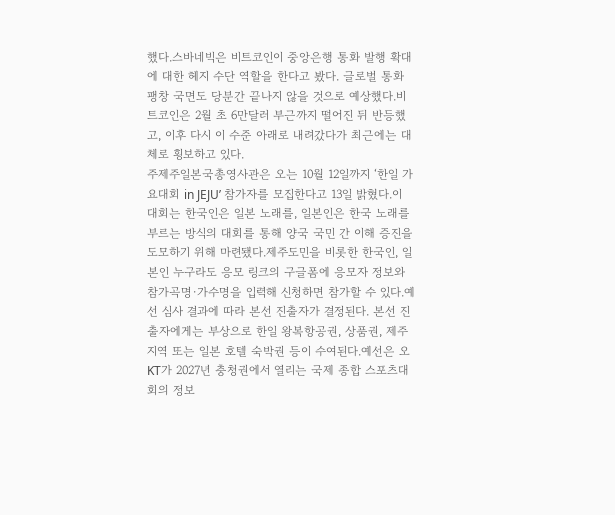했다.스바네빅은 비트코인이 중앙은행 통화 발행 확대에 대한 헤지 수단 역할을 한다고 봤다. 글로벌 통화 팽창 국면도 당분간 끝나지 않을 것으로 예상했다.비트코인은 2월 초 6만달러 부근까지 떨어진 뒤 반등했고, 이후 다시 이 수준 아래로 내려갔다가 최근에는 대체로 횡보하고 있다.
주제주일본국총영사관은 오는 10월 12일까지 ‘한일 가요대회 in JEJU’ 참가자를 모집한다고 13일 밝혔다.이 대회는 한국인은 일본 노래를, 일본인은 한국 노래를 부르는 방식의 대회를 통해 양국 국민 간 이해 증진을 도모하기 위해 마련됐다.제주도민을 비롯한 한국인, 일본인 누구라도 응모 링크의 구글폼에 응모자 정보와 참가곡명·가수명을 입력해 신청하면 참가할 수 있다.예선 심사 결과에 따라 본선 진출자가 결정된다. 본선 진출자에게는 부상으로 한일 왕복항공권, 상품권, 제주지역 또는 일본 호텔 숙박권 등이 수여된다.예선은 오
KT가 2027년 충청권에서 열리는 국제 종합 스포츠대회의 정보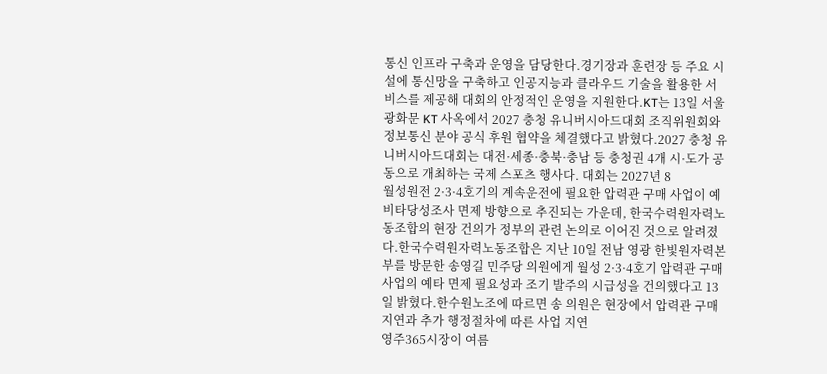통신 인프라 구축과 운영을 담당한다.경기장과 훈련장 등 주요 시설에 통신망을 구축하고 인공지능과 클라우드 기술을 활용한 서비스를 제공해 대회의 안정적인 운영을 지원한다.KT는 13일 서울 광화문 KT 사옥에서 2027 충청 유니버시아드대회 조직위원회와 정보통신 분야 공식 후원 협약을 체결했다고 밝혔다.2027 충청 유니버시아드대회는 대전·세종·충북·충남 등 충청권 4개 시·도가 공동으로 개최하는 국제 스포츠 행사다. 대회는 2027년 8
월성원전 2·3·4호기의 계속운전에 필요한 압력관 구매 사업이 예비타당성조사 면제 방향으로 추진되는 가운데, 한국수력원자력노동조합의 현장 건의가 정부의 관련 논의로 이어진 것으로 알려졌다.한국수력원자력노동조합은 지난 10일 전남 영광 한빛원자력본부를 방문한 송영길 민주당 의원에게 월성 2·3·4호기 압력관 구매 사업의 예타 면제 필요성과 조기 발주의 시급성을 건의했다고 13일 밝혔다.한수원노조에 따르면 송 의원은 현장에서 압력관 구매 지연과 추가 행정절차에 따른 사업 지연
영주365시장이 여름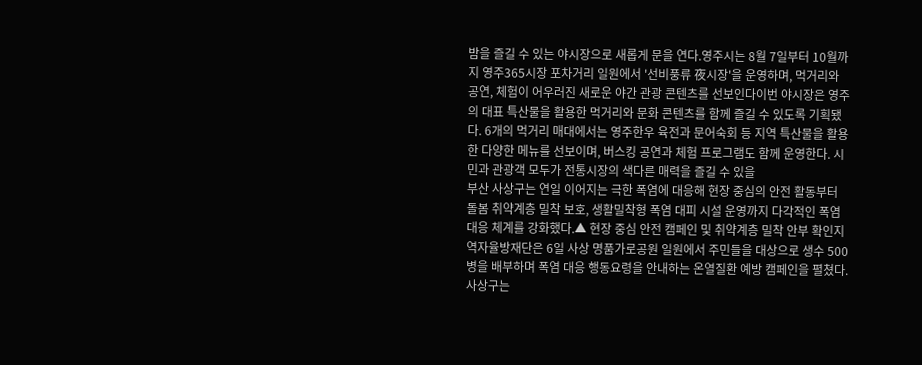밤을 즐길 수 있는 야시장으로 새롭게 문을 연다.영주시는 8월 7일부터 10월까지 영주365시장 포차거리 일원에서 '선비풍류 夜시장'을 운영하며, 먹거리와 공연, 체험이 어우러진 새로운 야간 관광 콘텐츠를 선보인다이번 야시장은 영주의 대표 특산물을 활용한 먹거리와 문화 콘텐츠를 함께 즐길 수 있도록 기획됐다. 6개의 먹거리 매대에서는 영주한우 육전과 문어숙회 등 지역 특산물을 활용한 다양한 메뉴를 선보이며, 버스킹 공연과 체험 프로그램도 함께 운영한다. 시민과 관광객 모두가 전통시장의 색다른 매력을 즐길 수 있을
부산 사상구는 연일 이어지는 극한 폭염에 대응해 현장 중심의 안전 활동부터 돌봄 취약계층 밀착 보호, 생활밀착형 폭염 대피 시설 운영까지 다각적인 폭염 대응 체계를 강화했다.▲ 현장 중심 안전 캠페인 및 취약계층 밀착 안부 확인지역자율방재단은 6일 사상 명품가로공원 일원에서 주민들을 대상으로 생수 500병을 배부하며 폭염 대응 행동요령을 안내하는 온열질환 예방 캠페인을 펼쳤다.사상구는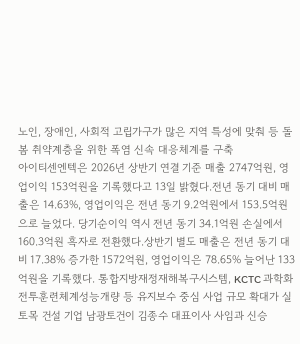노인, 장애인, 사회적 고립가구가 많은 지역 특성에 맞춰 등 돌봄 취약계층을 위한 폭염 신속 대응체계를 구축
아이티센엔텍은 2026년 상반기 연결 기준 매출 2747억원, 영업이익 153억원을 기록했다고 13일 밝혔다.전년 동기 대비 매출은 14.63%, 영업이익은 전년 동기 9.2억원에서 153.5억원으로 늘었다. 당기순이익 역시 전년 동기 34.1억원 손실에서 160.3억원 흑자로 전환했다.상반기 별도 매출은 전년 동기 대비 17.38% 증가한 1572억원, 영업이익은 78.65% 늘어난 133억원을 기록했다. 통합지방재정재해복구시스템, KCTC 과학화전투훈련체계성능개량 등 유지보수 중심 사업 규모 확대가 실
토목 건설 기업 남광토건이 김종수 대표이사 사임과 신승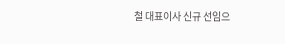철 대표이사 신규 선임으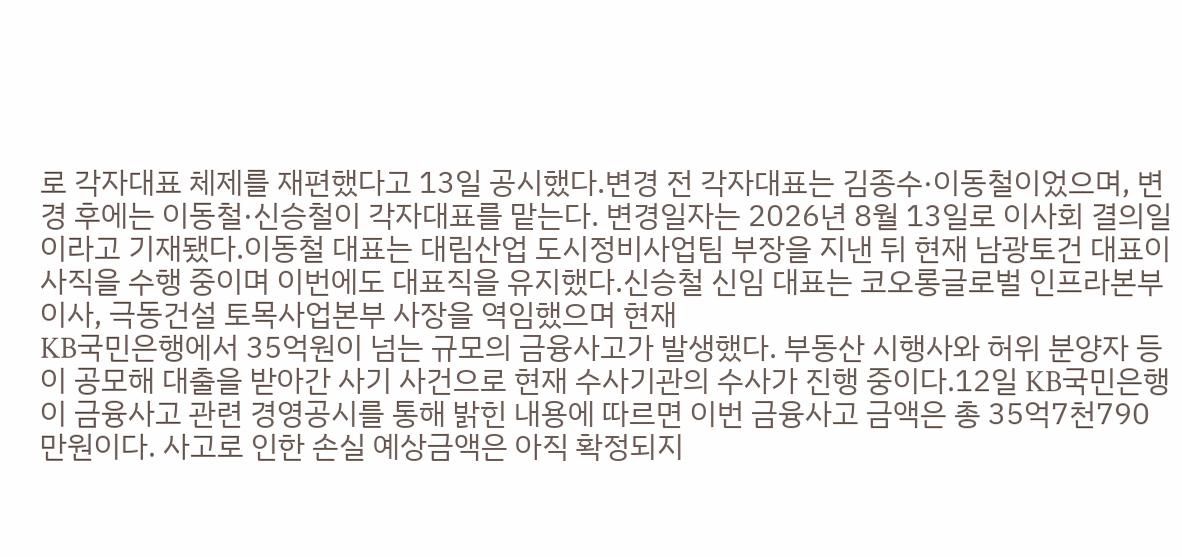로 각자대표 체제를 재편했다고 13일 공시했다.변경 전 각자대표는 김종수·이동철이었으며, 변경 후에는 이동철·신승철이 각자대표를 맡는다. 변경일자는 2026년 8월 13일로 이사회 결의일이라고 기재됐다.이동철 대표는 대림산업 도시정비사업팀 부장을 지낸 뒤 현재 남광토건 대표이사직을 수행 중이며 이번에도 대표직을 유지했다.신승철 신임 대표는 코오롱글로벌 인프라본부 이사, 극동건설 토목사업본부 사장을 역임했으며 현재
KB국민은행에서 35억원이 넘는 규모의 금융사고가 발생했다. 부동산 시행사와 허위 분양자 등이 공모해 대출을 받아간 사기 사건으로 현재 수사기관의 수사가 진행 중이다.12일 KB국민은행이 금융사고 관련 경영공시를 통해 밝힌 내용에 따르면 이번 금융사고 금액은 총 35억7천790만원이다. 사고로 인한 손실 예상금액은 아직 확정되지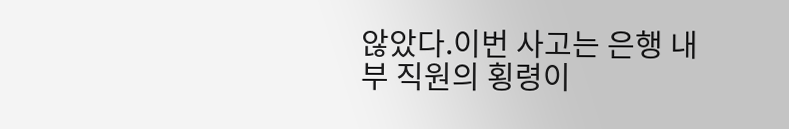않았다.이번 사고는 은행 내부 직원의 횡령이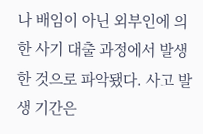나 배임이 아닌 외부인에 의한 사기 대출 과정에서 발생한 것으로 파악됐다. 사고 발생 기간은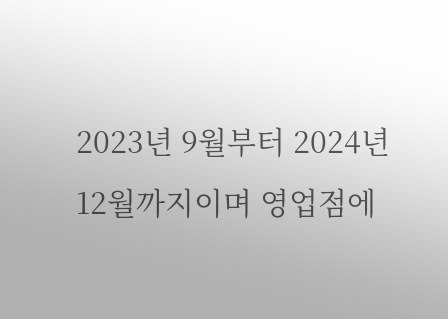2023년 9월부터 2024년 12월까지이며 영업점에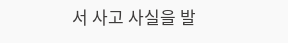서 사고 사실을 발